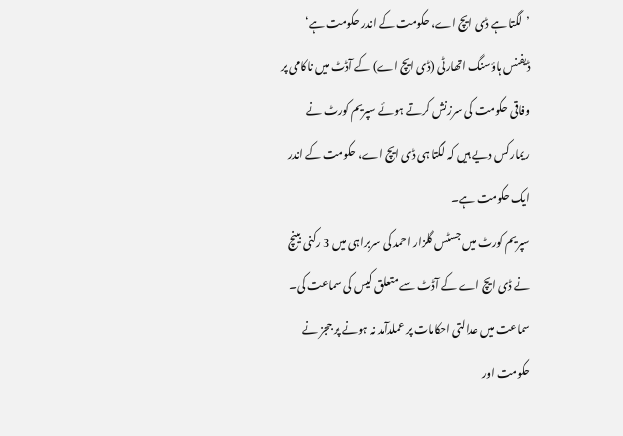’لگتا ہے ڈی ایچ اے، حکومت کے اندر حکومت ہے‘
ڈیفنس ہاؤسنگ اتھارٹی (ڈی ایچ اے) کے آڈٹ میں ناکامی پر وفاقی حکومت کی سرزنش کرتے ہوئے سپریم کورٹ نے ریمارکس دیے ہیں کہ لگتا ہی ڈی ایچ اے، حکومت کے اندر ایک حکومت ہے۔
سپریم کورٹ میں جسٹس گلزار احمد کی سربراہی میں 3 رکنی بینچ نے ڈی ایچ اے کے آڈٹ سے متعلق کیس کی سماعت کی۔
سماعت میں عدالتی احکامات پر عملدآمد نہ ہونے پر ججز نے حکومت اور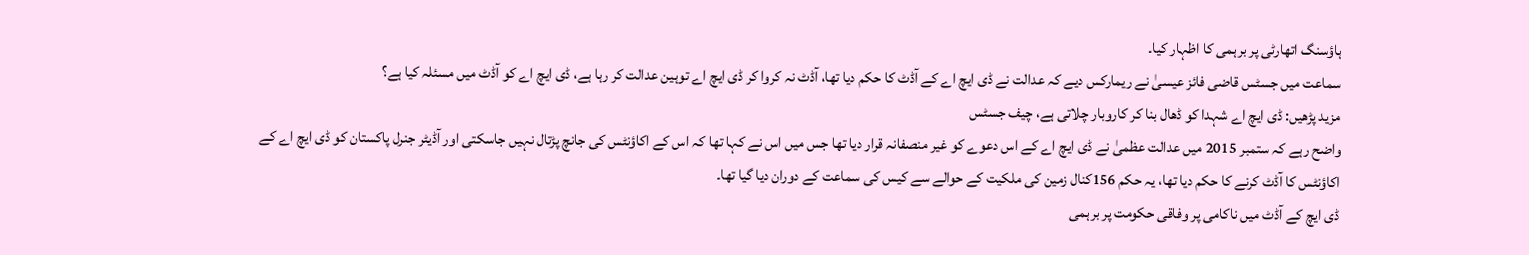ہاؤسنگ اتھارٹی پر برہمی کا اظہار کیا۔
سماعت میں جسٹس قاضی فائز عیسیٰ نے ریمارکس دیے کہ عدالت نے ڈی ایچ اے کے آڈٹ کا حکم دیا تھا، آڈٹ نہ کروا کر ڈی ایچ اے توہین عدالت کر رہا ہے، ڈی ایچ اے کو آڈٹ میں مسئلہ کیا ہے؟
مزید پڑھیں: ڈی ایچ اے شہدا کو ڈھال بنا کر کاروبار چلاتی ہے، چیف جسٹس
واضح رہے کہ ستمبر 2015 میں عدالت عظمیٰ نے ڈی ایچ اے کے اس دعوے کو غیر منصفانہ قرار دیا تھا جس میں اس نے کہا تھا کہ اس کے اکاؤنٹس کی جانچ پڑتال نہیں جاسکتی اور آڈیٹر جنرل پاکستان کو ڈی ایچ اے کے اکاؤنٹس کا آڈٹ کرنے کا حکم دیا تھا، یہ حکم 156کنال زمین کی ملکیت کے حوالے سے کیس کی سماعت کے دوران دیا گیا تھا۔
ڈی ایچ کے آڈٹ میں ناکامی پر وفاقی حکومت پر برہمی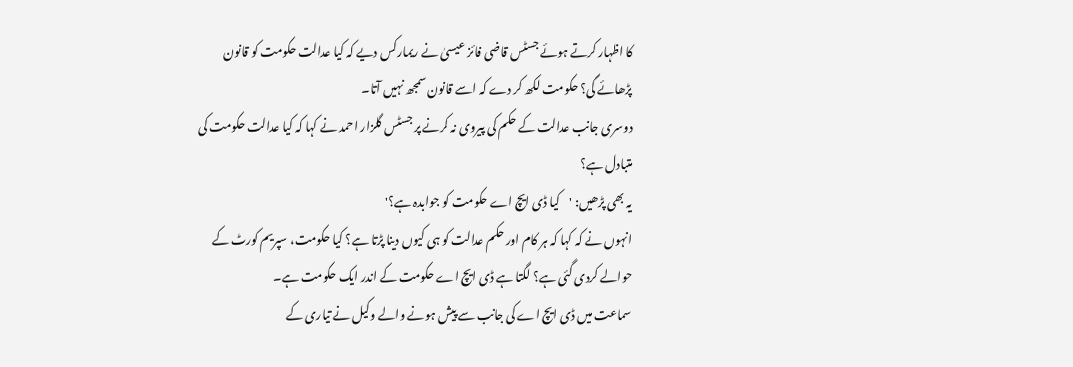کا اظہار کرتے ہوئے جسٹس قاضی فائز عیسیٰ نے ریمارکس دیے کہ کیا عدالت حکومت کو قانون پڑھائے گی؟ حکومت لکھ کر دے کہ اسے قانون سمجھ نہیں آتا۔
دوسری جانب عدالت کے حکم کی پیروی نہ کرنے پر جسٹس گلزار احمد نے کہا کہ کیا عدالت حکومت کی متبادل ہے؟
یہ بھی پڑھیں: 'کیا ڈی ایچ اے حکومت کو جوابدہ ہے؟'
انہوں نے کہ کہا کہ ہر کام اور حکم عدالت کو ہی کیوں دینا پڑتا ہے؟ کیا حکومت، سپریم کورٹ کے حوالے کردی گئی ہے؟ لگتا ہے ڈی ایچ اے حکومت کے اندر ایک حکومت ہے۔
سماعت میں ڈی ایچ اے کی جانب سے پیش ہونے والے وکیل نے تیاری کے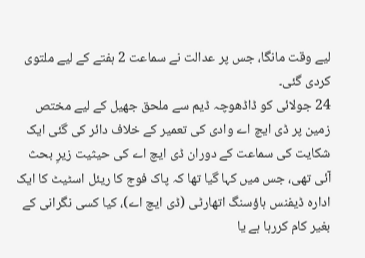لیے وقت مانگا، جس پر عدالت نے سماعت 2 ہفتے کے لیے ملتوی کردی گئی۔
24 جولائی کو ڈاڈھوچہ ڈیم سے ملحق جھیل کے لیے مختص زمین پر ڈی ایچ اے وادی کی تعمیر کے خلاف دائر کی گئی ایک شکایت کی سماعت کے دوران ڈی ایچ اے کی حیثیت زیرِ بحث آئی تھی، جس میں کہا گیا تھا کہ پاک فوج کا ریئل اسٹیٹ کا ایک ادارہ ڈیفنس ہاؤسنگ اتھارٹی (ڈی ایچ اے)، کیا کسی نگرانی کے بغیر کام کررہا ہے یا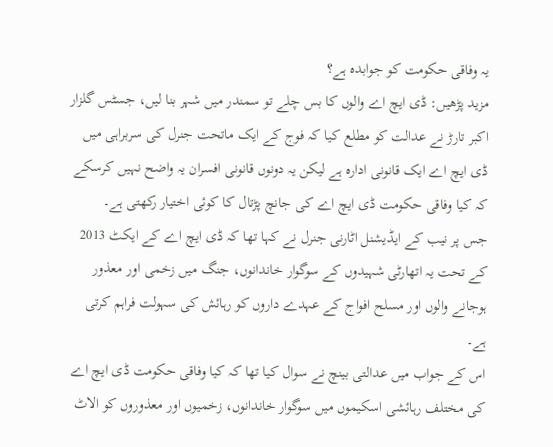یہ وفاقی حکومت کو جوابدہ ہے؟
مزید پڑھیں: ڈی ایچ اے والوں کا بس چلے تو سمندر میں شہر بنا لیں، جسٹس گلزار
اکبر تارڑ نے عدالت کو مطلع کیا کہ فوج کے ایک ماتحت جنرل کی سربراہی میں ڈی ایچ اے ایک قانونی ادارہ ہے لیکن یہ دونوں قانونی افسران یہ واضح نہیں کرسکے کہ کیا وفاقی حکومت ڈی ایچ اے کی جانچ پڑتال کا کوئی اختیار رکھتی ہے۔
جس پر نیب کے ایڈیشنل اٹارنی جنرل نے کہا تھا کہ ڈی ایچ اے کے ایکٹ 2013 کے تحت یہ اتھارٹی شہیدوں کے سوگوار خاندانوں، جنگ میں زخمی اور معذور ہوجانے والوں اور مسلح افواج کے عہدے داروں کو رہائش کی سہولت فراہم کرتی ہے۔
اس کے جواب میں عدالتی بینچ نے سوال کیا تھا کہ کیا وفاقی حکومت ڈی ایچ اے کی مختلف رہائشی اسکیموں میں سوگوار خاندانوں، زخمیوں اور معذوروں کو الاٹ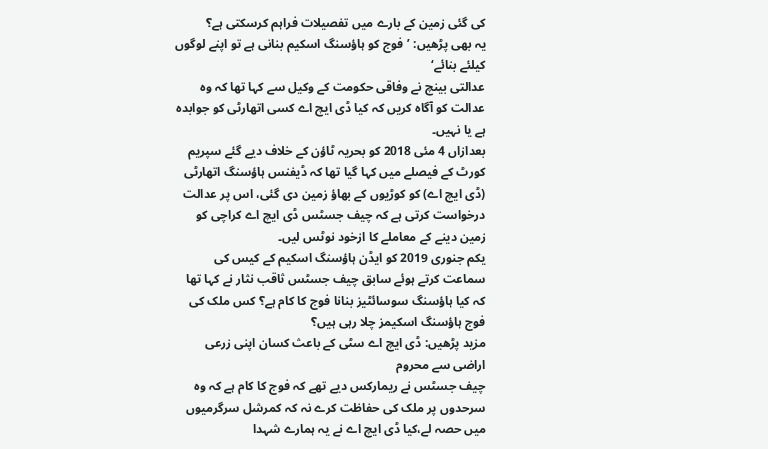کی گئی زمین کے بارے میں تفصیلات فراہم کرسکتی ہے؟
یہ بھی پڑھیں: ’فوج کو ہاؤسنگ اسکیم بنانی ہے تو اپنے لوگوں کیلئے بنائے‘
عدالتی بینچ نے وفاقی حکومت کے وکیل سے کہا تھا کہ وہ عدالت کو آگاہ کریں کہ کیا ڈی ایچ اے کسی اتھارٹی کو جوابدہ ہے یا نہیں۔
بعدازاں 4 مئی 2018 کو بحریہ ٹاؤن کے خلاف دیے گئے سپریم کورٹ کے فیصلے میں کہا گیا تھا کہ ڈیفنس ہاؤسنگ اتھارٹی (ڈی ایچ اے) کو کوڑیوں کے بھاؤ زمین دی گئی، اس پر عدالت درخواست کرتی ہے کہ چیف جسٹس ڈی ایچ اے کراچی کو زمین دینے کے معاملے کا ازخود نوٹس لیں۔
یکم جنوری 2019 کو ایڈن ہاؤسنگ اسکیم کے کیس کی سماعت کرتے ہوئے سابق چیف جسٹس ثاقب نثار نے کہا تھا کہ کیا ہاؤسنگ سوسائٹیز بنانا فوج کا کام ہے؟ کس ملک کی فوج ہاؤسنگ اسکیمز چلا رہی ہیں؟
مزید پڑھیں: ڈی ایچ اے سٹی کے باعث کسان اپنی زرعی اراضی سے محروم
چیف جسٹس نے ریمارکس دیے تھے کہ فوج کا کام ہے کہ وہ سرحدوں پر ملک کی حفاظت کرے نہ کہ کمرشل سرگرمیوں میں حصہ لے،کیا ڈی ایچ اے نے یہ ہمارے شہدا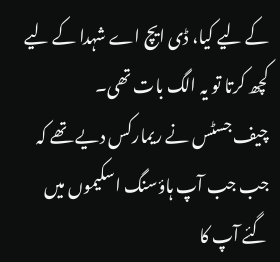کے لیے کیا، ڈی ایچ اے شہدا کے لیے کچھ کرتا تو یہ الگ بات تھی۔
چیف جسٹس نے ریمارکس دیے تھے کہ جب جب آپ ہاؤسنگ اسکیموں میں گئے آپ کا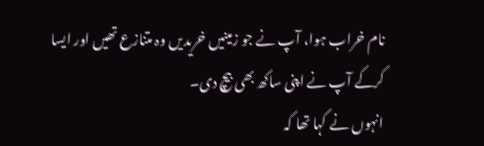نام خراب ہوا، آپ نے جو زمینیں خریدیں وہ متنازع تھیں اور ایسا کرکے آپ نے اپنی ساکھ بھی بیچ دی۔
انہوں نے کہا تھا کہ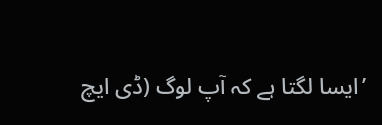’ایسا لگتا ہے کہ آپ لوگ (ڈی ایچ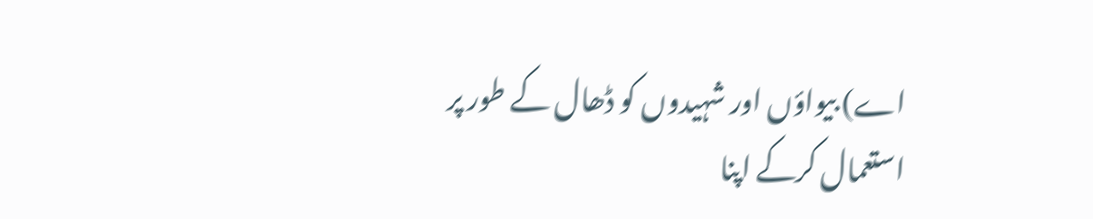اے) بیواؤں اور شہیدوں کو ڈھال کے طور پر استعمال کرکے اپنا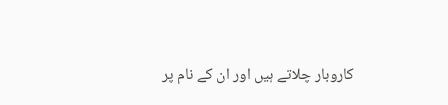کاروبار چلاتے ہیں اور ان کے نام پر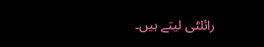رائلٹی لیتے ہیں۔